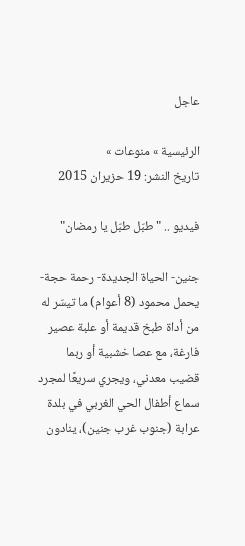عاجل

الرئيسية » منوعات »
تاريخ النشر: 19 حزيران 2015

فيديو .. "طبّل طبّل يا رمضان"

جنين- الحياة الجديدة- رحمة حجة- يحمل محمود (8 أعوام) ما تيسّر له من أداة طبخ قديمة أو علبة عصير فارغة، مع عصا خشبية أو ربما قضيب معدني، ويجري سريعًا لمجرد سماع أطفال الحي الغربي في بلدة عرابة (جنوب غرب جنين)، ينادون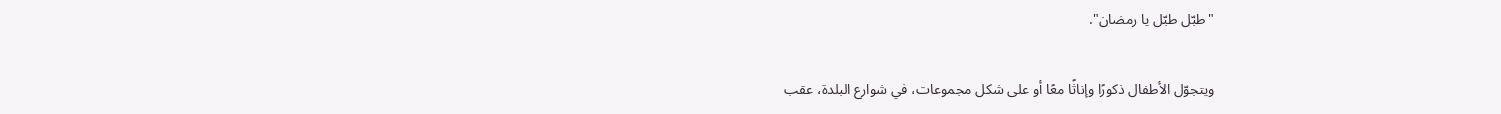"طبّل طبّل يا رمضان".

ويتجوّل الأطفال ذكورًا وإناثًا معًا أو على شكل مجموعات، في شوارع البلدة، عقب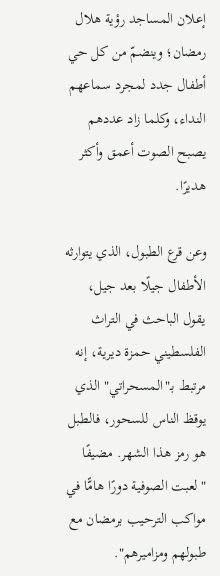إعلان المساجد رؤية هلال رمضان؛ وينضمّ من كل حي أطفال جدد لمجرد سماعهم النداء، وكلما زاد عددهم يصبح الصوت أعمق وأكثر هديرًا.

وعن قرع الطبول، الذي يتوارثه الأطفال جيلًا بعد جيل، يقول الباحث في التراث الفلسطيني حمزة ديرية، إنه مرتبط بـ"المسحراتي" الذي يوقظ الناس للسحور، فالطبل هو رمز هذا الشهر. مضيفًا "لعبت الصوفية دورًا هامًّا في مواكب الترحيب برمضان مع طبولهم ومزاميرهم".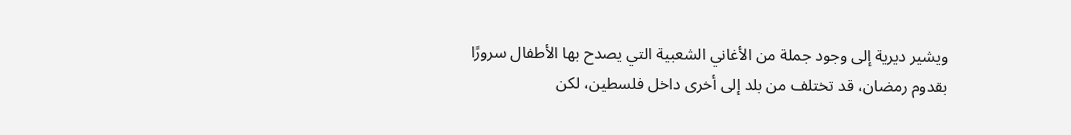ويشير ديرية إلى وجود جملة من الأغاني الشعبية التي يصدح بها الأطفال سرورًا بقدوم رمضان، قد تختلف من بلد إلى أخرى داخل فلسطين، لكن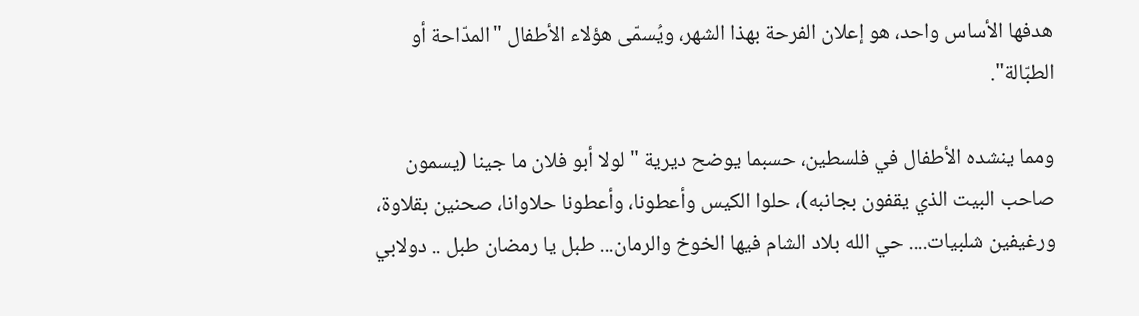هدفها الأساس واحد، هو إعلان الفرحة بهذا الشهر، ويُسمّى هؤلاء الأطفال "المدّاحة أو الطبّالة".

ومما ينشده الأطفال في فلسطين، حسبما يوضح ديرية "لولا أبو فلان ما جينا (يسمون صاحب البيت الذي يقفون بجانبه)، حلوا الكيس وأعطونا، وأعطونا حلاوانا، صحنين بقلاوة، ورغيفين شلبيات.... حي الله بلاد الشام فيها الخوخ والرمان... طبل يا رمضان طبل .. دولابي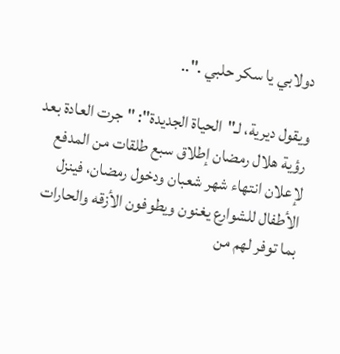دولابي يا سكر حلبي ."..

ويقول ديرية، لـ"الحياة الجديدة": "جرت العادة بعد رؤية هلال رمضان إطلاق سبع طلقات من المدفع لإعلان انتهاء شهر شعبان ودخول رمضان، فينزل الأطفال للشوارع يغنون ويطوفون الأزقه والحارات بما توفر لهم من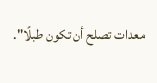معدات تصلح أن تكون طبلًا".